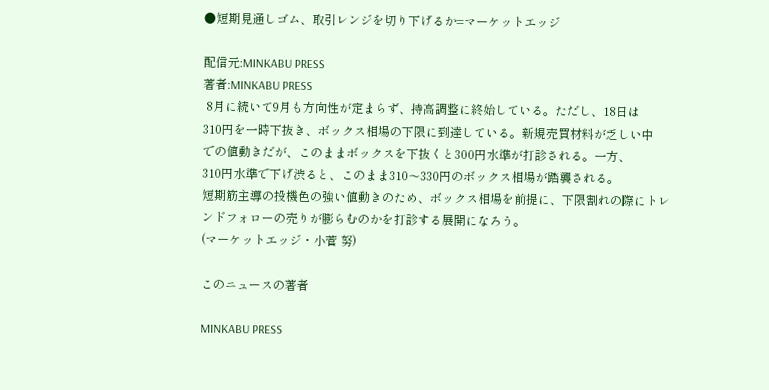●短期見通しゴム、取引レンジを切り下げるか=マーケットエッジ

配信元:MINKABU PRESS
著者:MINKABU PRESS
 8月に続いて9月も方向性が定まらず、持高調整に終始している。ただし、18日は
310円を一時下抜き、ボックス相場の下限に到達している。新規売買材料が乏しい中
での値動きだが、このままボックスを下抜くと300円水準が打診される。一方、
310円水準で下げ渋ると、このまま310〜330円のボックス相場が踏襲される。
短期筋主導の投機色の強い値動きのため、ボックス相場を前提に、下限割れの際にトレ
ンドフォローの売りが膨らむのかを打診する展開になろう。
(マーケットエッジ・小菅 努)

このニュースの著者

MINKABU PRESS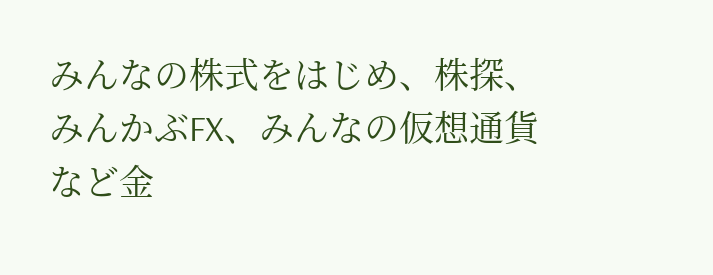みんなの株式をはじめ、株探、みんかぶFX、みんなの仮想通貨など金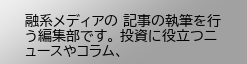融系メディアの 記事の執筆を行う編集部です。 投資に役立つニュースやコラム、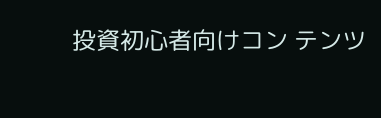投資初心者向けコン テンツ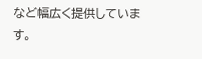など幅広く提供しています。